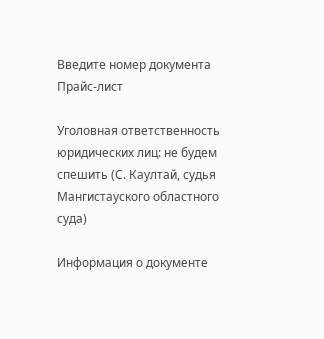Введите номер документа
Прайс-лист

Уголовная ответственность юридических лиц: не будем спешить (С. Каултай, судья Мангистауского областного суда)

Информация о документе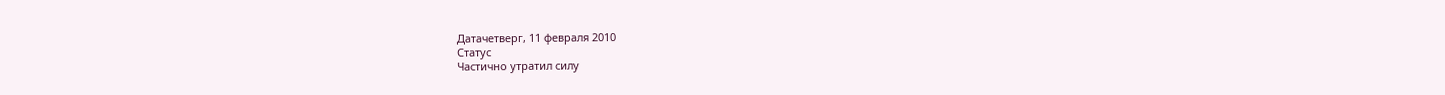Датачетверг, 11 февраля 2010
Статус
Частично утратил силу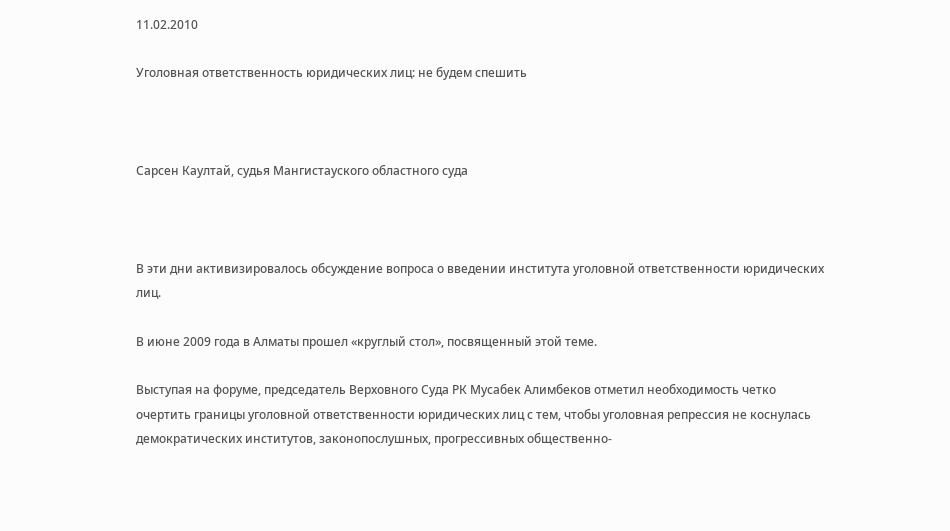11.02.2010

Уголовная ответственность юридических лиц: не будем спешить



Сарсен Каултай, судья Мангистауского областного суда



В эти дни активизировалось обсуждение вопроса о введении института уголовной ответственности юридических лиц.

В июне 2009 года в Алматы прошел «круглый стол», посвященный этой теме.

Выступая на форуме, председатель Верховного Суда РК Мусабек Алимбеков отметил необходимость четко очертить границы уголовной ответственности юридических лиц с тем, чтобы уголовная репрессия не коснулась демократических институтов, законопослушных, прогрессивных общественно-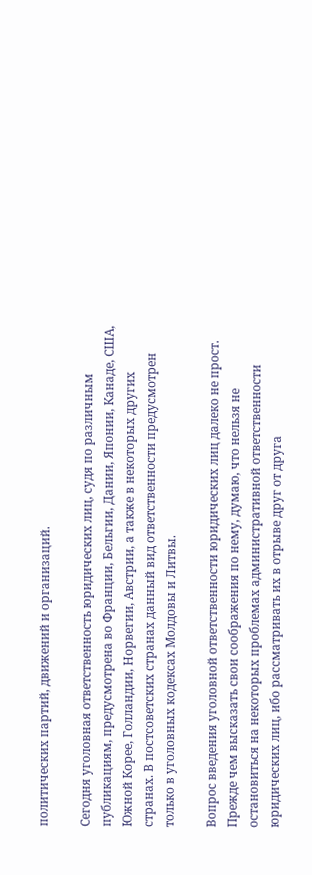политических партий, движений и организаций.

Сегодня уголовная ответственность юридических лиц, судя по различным публикациям, предусмотрена во Франции, Бельгии, Дании, Японии, Канаде, США, Южной Корее, Голландии, Норвегии, Австрии, а также в некоторых других странах. В постсоветских странах данный вид ответственности предусмотрен только в уголовных кодексах Молдовы и Литвы.

Вопрос введения уголовной ответственности юридических лиц далеко не прост. Прежде чем высказать свои соображения по нему, думаю, что нельзя не остановиться на некоторых проблемах административной ответственности юридических лиц, ибо рассматривать их в отрыве друг от друга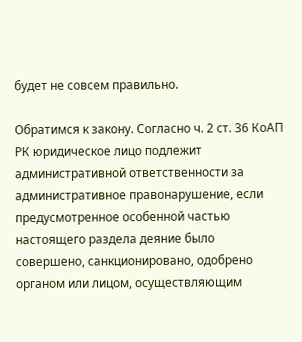будет не совсем правильно.

Обратимся к закону. Согласно ч. 2 ст. 36 КоАП РК юридическое лицо подлежит административной ответственности за административное правонарушение, если предусмотренное особенной частью настоящего раздела деяние было совершено, санкционировано, одобрено органом или лицом, осуществляющим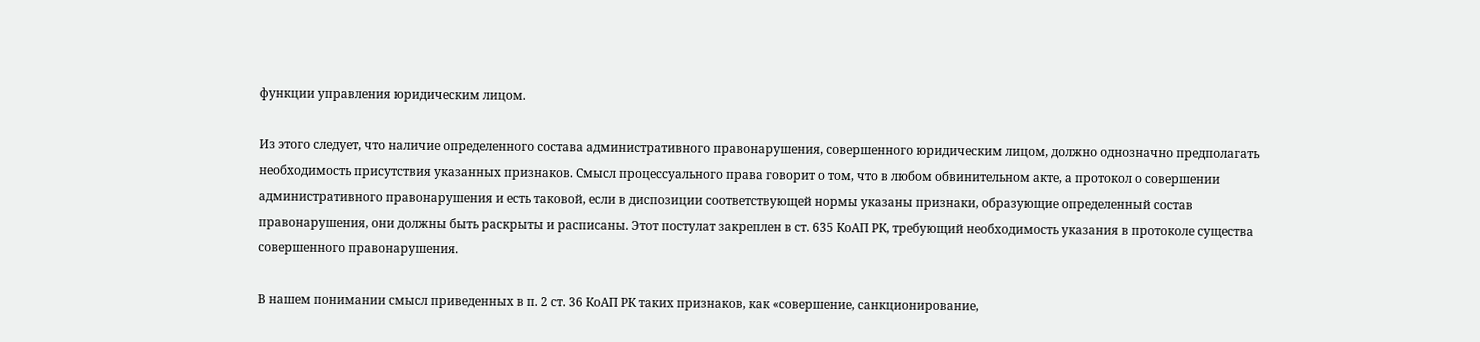функции управления юридическим лицом.

Из этого следует, что наличие определенного состава административного правонарушения, совершенного юридическим лицом, должно однозначно предполагать необходимость присутствия указанных признаков. Смысл процессуального права говорит о том, что в любом обвинительном акте, а протокол о совершении административного правонарушения и есть таковой, если в диспозиции соответствующей нормы указаны признаки, образующие определенный состав правонарушения, они должны быть раскрыты и расписаны. Этот постулат закреплен в ст. 635 КоАП РК, требующий необходимость указания в протоколе существа совершенного правонарушения.

В нашем понимании смысл приведенных в п. 2 ст. 36 КоАП РК таких признаков, как «совершение, санкционирование,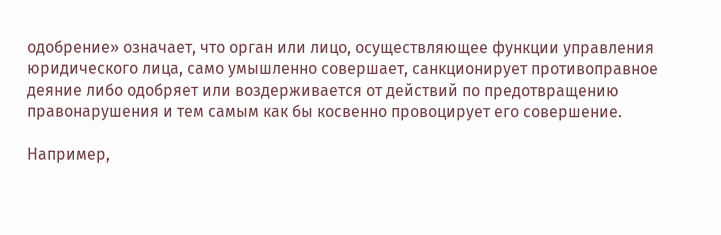одобрение» означает, что орган или лицо, осуществляющее функции управления юридического лица, само умышленно совершает, санкционирует противоправное деяние либо одобряет или воздерживается от действий по предотвращению правонарушения и тем самым как бы косвенно провоцирует его совершение.

Например,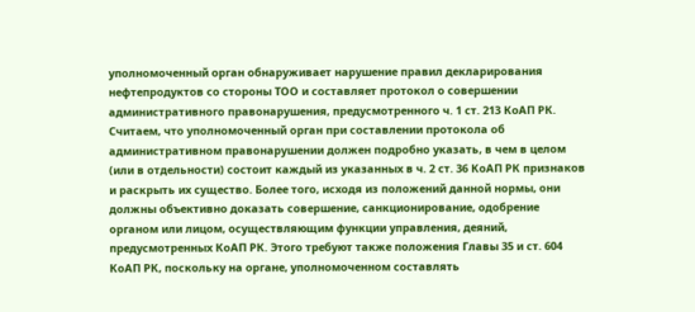уполномоченный орган обнаруживает нарушение правил декларирования нефтепродуктов со стороны ТОО и составляет протокол о совершении административного правонарушения, предусмотренного ч. 1 ст. 213 КоАП РК. Считаем, что уполномоченный орган при составлении протокола об административном правонарушении должен подробно указать, в чем в целом (или в отдельности) состоит каждый из указанных в ч. 2 ст. 36 КоАП РК признаков и раскрыть их существо. Более того, исходя из положений данной нормы, они должны объективно доказать совершение, санкционирование, одобрение органом или лицом, осуществляющим функции управления, деяний, предусмотренных КоАП РК. Этого требуют также положения Главы 35 и ст. 604 КоАП РК, поскольку на органе, уполномоченном составлять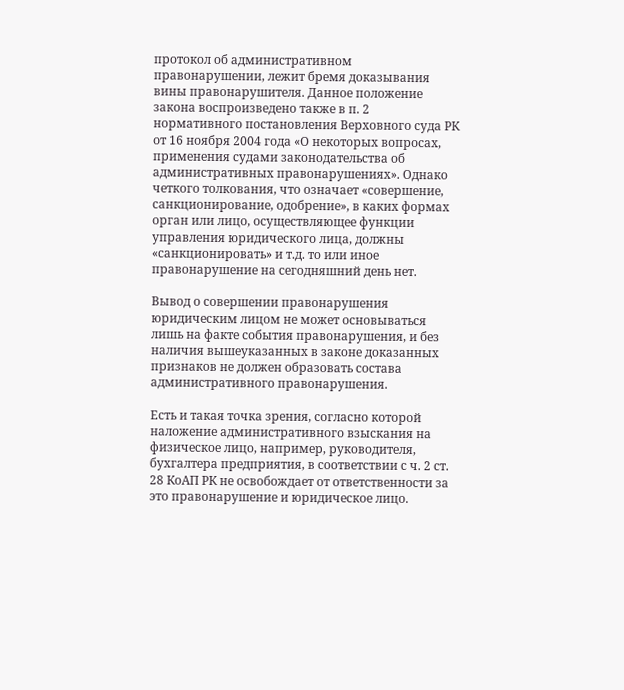протокол об административном правонарушении, лежит бремя доказывания вины правонарушителя. Данное положение закона воспроизведено также в п. 2 нормативного постановления Верховного суда РК от 16 ноября 2004 года «О некоторых вопросах, применения судами законодательства об административных правонарушениях». Однако четкого толкования, что означает «совершение, санкционирование, одобрение», в каких формах орган или лицо, осуществляющее функции управления юридического лица, должны «санкционировать» и т.д. то или иное правонарушение на сегодняшний день нет.

Вывод о совершении правонарушения юридическим лицом не может основываться лишь на факте события правонарушения, и без наличия вышеуказанных в законе доказанных признаков не должен образовать состава административного правонарушения.

Есть и такая точка зрения, согласно которой наложение административного взыскания на физическое лицо, например, руководителя, бухгалтера предприятия, в соответствии с ч. 2 ст. 28 КоАП РК не освобождает от ответственности за это правонарушение и юридическое лицо.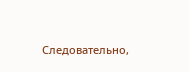Следовательно,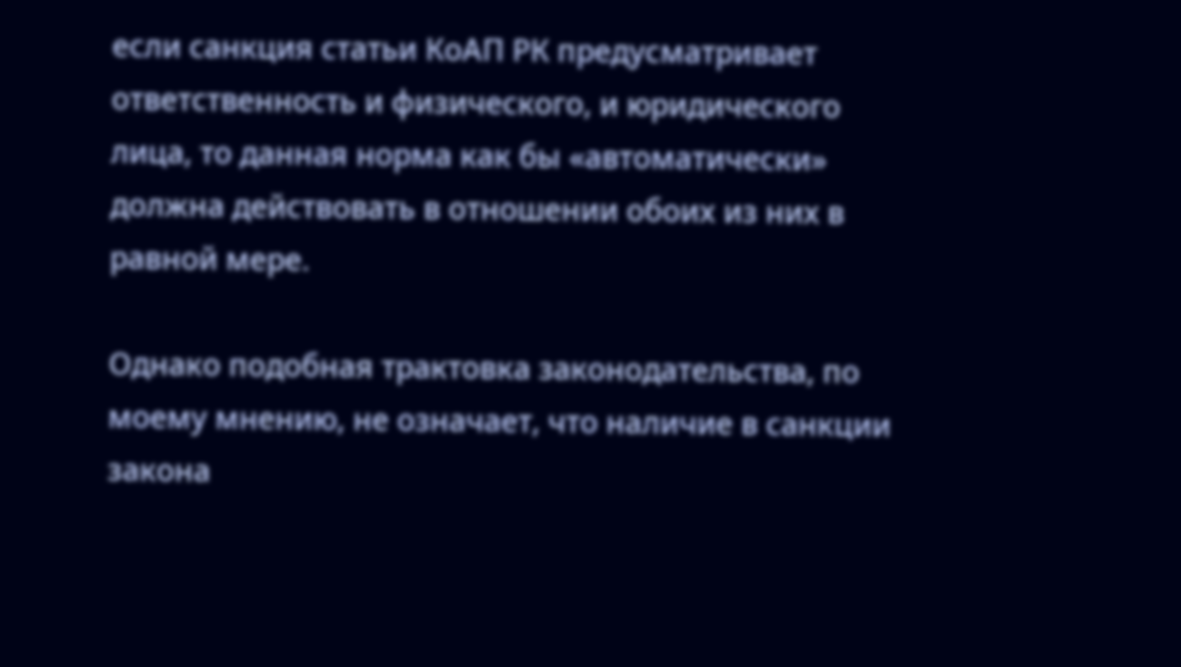если санкция статьи КоАП РК предусматривает ответственность и физического, и юридического лица, то данная норма как бы «автоматически» должна действовать в отношении обоих из них в равной мере.

Однако подобная трактовка законодательства, по моему мнению, не означает, что наличие в санкции закона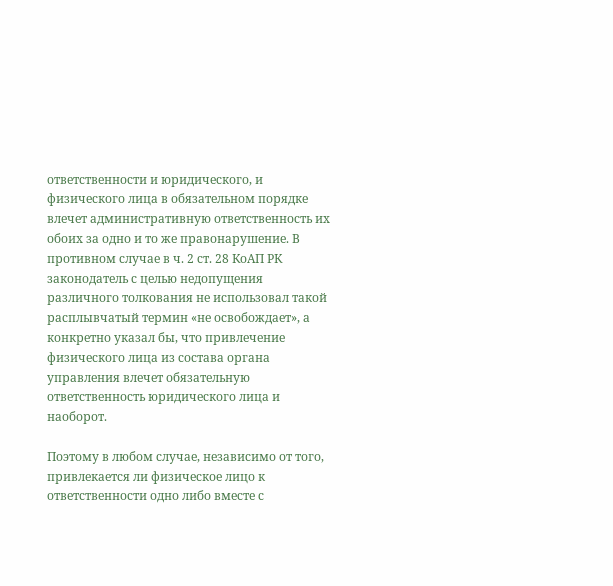ответственности и юридического, и физического лица в обязательном порядке влечет административную ответственность их обоих за одно и то же правонарушение. В противном случае в ч. 2 ст. 28 КоАП РК законодатель с целью недопущения различного толкования не использовал такой расплывчатый термин «не освобождает», а конкретно указал бы, что привлечение физического лица из состава органа управления влечет обязательную ответственность юридического лица и наоборот.

Поэтому в любом случае, независимо от того, привлекается ли физическое лицо к ответственности одно либо вместе с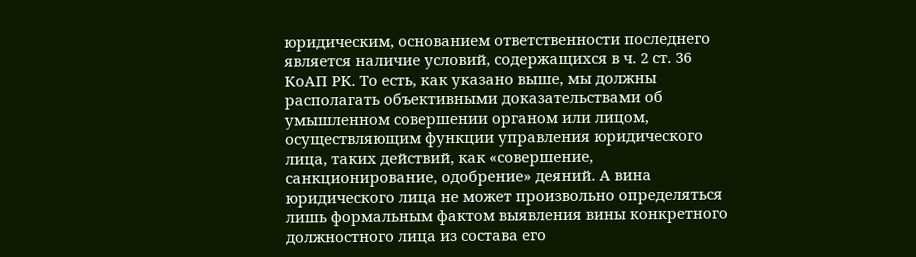юридическим, основанием ответственности последнего является наличие условий, содержащихся в ч. 2 ст. 36 КоАП РК. То есть, как указано выше, мы должны располагать объективными доказательствами об умышленном совершении органом или лицом, осуществляющим функции управления юридического лица, таких действий, как «совершение, санкционирование, одобрение» деяний. А вина юридического лица не может произвольно определяться лишь формальным фактом выявления вины конкретного должностного лица из состава его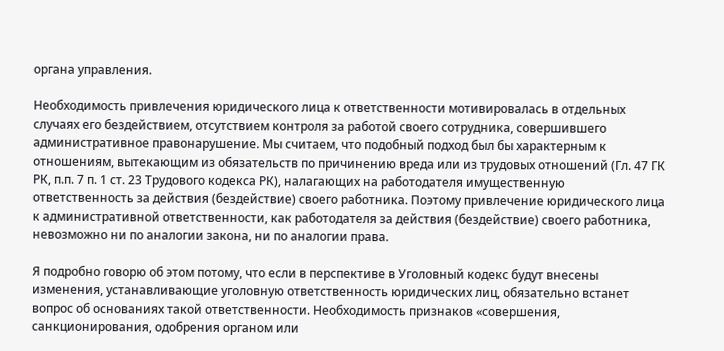органа управления.

Необходимость привлечения юридического лица к ответственности мотивировалась в отдельных случаях его бездействием, отсутствием контроля за работой своего сотрудника, совершившего административное правонарушение. Мы считаем, что подобный подход был бы характерным к отношениям, вытекающим из обязательств по причинению вреда или из трудовых отношений (Гл. 47 ГК РК, п.п. 7 п. 1 ст. 23 Трудового кодекса РК), налагающих на работодателя имущественную ответственность за действия (бездействие) своего работника. Поэтому привлечение юридического лица к административной ответственности, как работодателя за действия (бездействие) своего работника, невозможно ни по аналогии закона, ни по аналогии права.

Я подробно говорю об этом потому, что если в перспективе в Уголовный кодекс будут внесены изменения, устанавливающие уголовную ответственность юридических лиц, обязательно встанет вопрос об основаниях такой ответственности. Необходимость признаков «совершения, санкционирования, одобрения органом или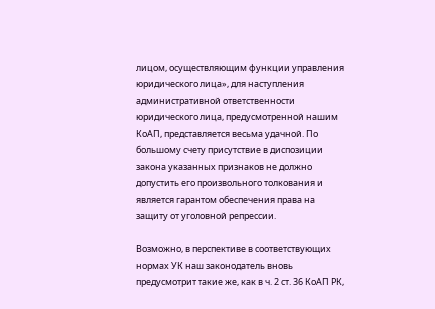лицом, осуществляющим функции управления юридического лица», для наступления административной ответственности юридического лица, предусмотренной нашим КоАП, представляется весьма удачной. По большому счету присутствие в диспозиции закона указанных признаков не должно допустить его произвольного толкования и является гарантом обеспечения права на защиту от уголовной репрессии.

Возможно, в перспективе в соответствующих нормах УК наш законодатель вновь предусмотрит такие же, как в ч. 2 ст. 36 КоАП РК,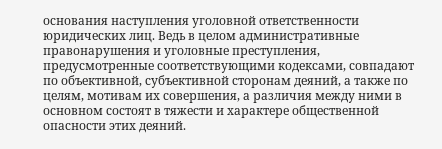основания наступления уголовной ответственности юридических лиц. Ведь в целом административные правонарушения и уголовные преступления, предусмотренные соответствующими кодексами, совпадают по объективной, субъективной сторонам деяний, а также по целям, мотивам их совершения, а различия между ними в основном состоят в тяжести и характере общественной опасности этих деяний.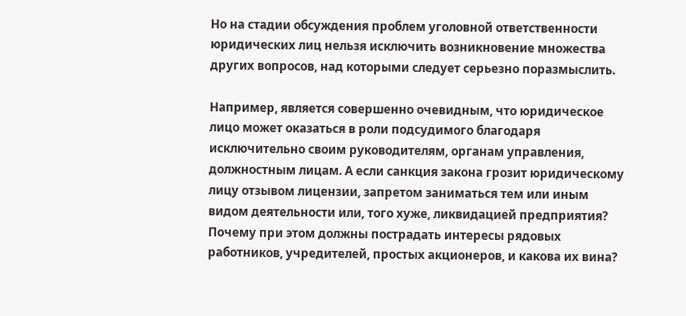Но на стадии обсуждения проблем уголовной ответственности юридических лиц нельзя исключить возникновение множества других вопросов, над которыми следует серьезно поразмыслить.

Например, является совершенно очевидным, что юридическое лицо может оказаться в роли подсудимого благодаря исключительно своим руководителям, органам управления, должностным лицам. А если санкция закона грозит юридическому лицу отзывом лицензии, запретом заниматься тем или иным видом деятельности или, того хуже, ликвидацией предприятия? Почему при этом должны пострадать интересы рядовых работников, учредителей, простых акционеров, и какова их вина?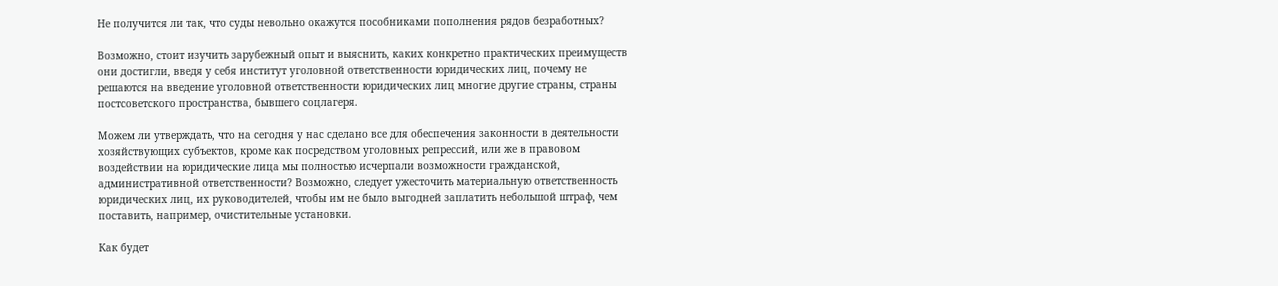Не получится ли так, что суды невольно окажутся пособниками пополнения рядов безработных?

Возможно, стоит изучить зарубежный опыт и выяснить, каких конкретно практических преимуществ они достигли, введя у себя институт уголовной ответственности юридических лиц, почему не решаются на введение уголовной ответственности юридических лиц многие другие страны, страны постсоветского пространства, бывшего соцлагеря.

Можем ли утверждать, что на сегодня у нас сделано все для обеспечения законности в деятельности хозяйствующих субъектов, кроме как посредством уголовных репрессий, или же в правовом воздействии на юридические лица мы полностью исчерпали возможности гражданской, административной ответственности? Возможно, следует ужесточить материальную ответственность юридических лиц, их руководителей, чтобы им не было выгодней заплатить небольшой штраф, чем поставить, например, очистительные установки.

Как будет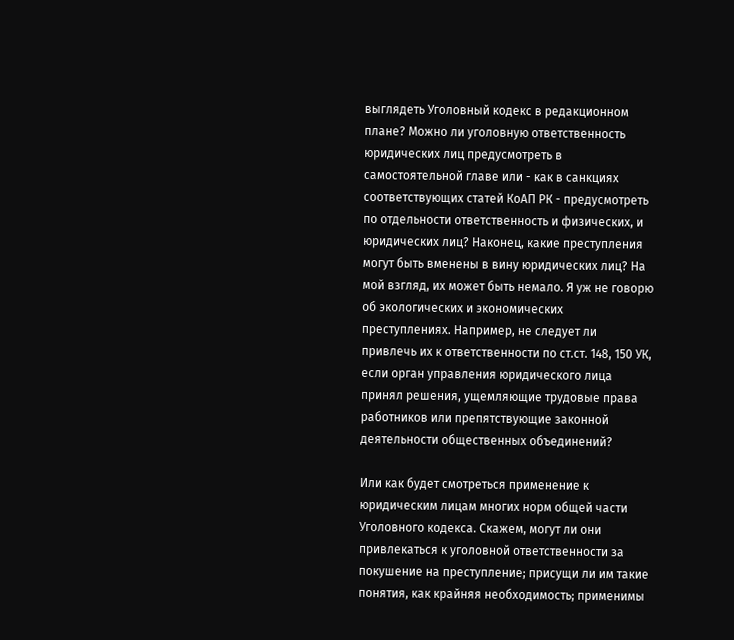выглядеть Уголовный кодекс в редакционном плане? Можно ли уголовную ответственность юридических лиц предусмотреть в самостоятельной главе или - как в санкциях соответствующих статей КоАП РК - предусмотреть по отдельности ответственность и физических, и юридических лиц? Наконец, какие преступления могут быть вменены в вину юридических лиц? На мой взгляд, их может быть немало. Я уж не говорю об экологических и экономических преступлениях. Например, не следует ли привлечь их к ответственности по ст.ст. 148, 150 УК, если орган управления юридического лица принял решения, ущемляющие трудовые права работников или препятствующие законной деятельности общественных объединений?

Или как будет смотреться применение к юридическим лицам многих норм общей части Уголовного кодекса. Скажем, могут ли они привлекаться к уголовной ответственности за покушение на преступление; присущи ли им такие понятия, как крайняя необходимость; применимы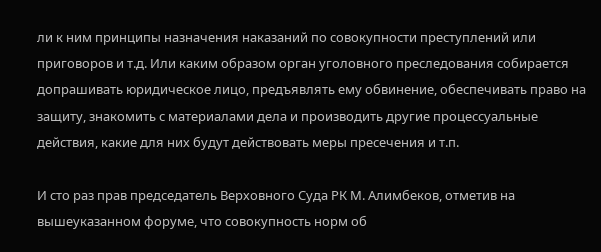ли к ним принципы назначения наказаний по совокупности преступлений или приговоров и т.д. Или каким образом орган уголовного преследования собирается допрашивать юридическое лицо, предъявлять ему обвинение, обеспечивать право на защиту, знакомить с материалами дела и производить другие процессуальные действия, какие для них будут действовать меры пресечения и т.п.

И сто раз прав председатель Верховного Суда РК М. Алимбеков, отметив на вышеуказанном форуме, что совокупность норм об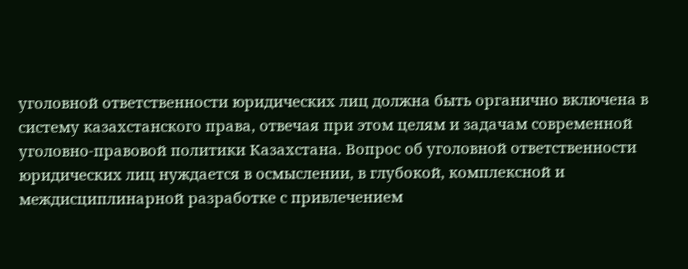уголовной ответственности юридических лиц должна быть органично включена в систему казахстанского права, отвечая при этом целям и задачам современной уголовно-правовой политики Казахстана. Вопрос об уголовной ответственности юридических лиц нуждается в осмыслении, в глубокой, комплексной и междисциплинарной разработке с привлечением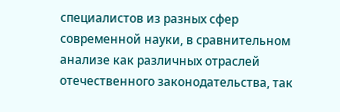специалистов из разных сфер современной науки, в сравнительном анализе как различных отраслей отечественного законодательства, так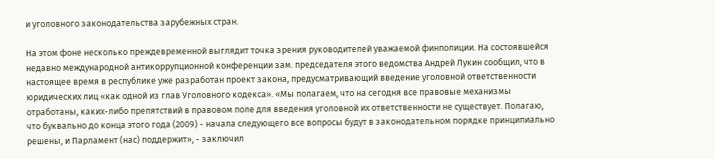и уголовного законодательства зарубежных стран.

На этом фоне несколько преждевременной выглядит точка зрения руководителей уважаемой финполиции. На состоявшейся недавно международной антикоррупционной конференции зам. председателя этого ведомства Андрей Лукин сообщил, что в настоящее время в республике уже разработан проект закона, предусматривающий введение уголовной ответственности юридических лиц «как одной из глав Уголовного кодекса». «Мы полагаем, что на сегодня все правовые механизмы отработаны, каких-либо препятствий в правовом поле для введения уголовной их ответственности не существует. Полагаю, что буквально до конца этого года (2009) - начала следующего все вопросы будут в законодательном порядке принципиально решены, и Парламент (нас) поддержит», - заключил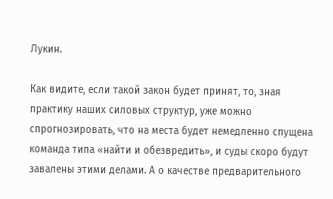Лукин.

Как видите, если такой закон будет принят, то, зная практику наших силовых структур, уже можно спрогнозировать, что на места будет немедленно спущена команда типа «найти и обезвредить», и суды скоро будут завалены этими делами. А о качестве предварительного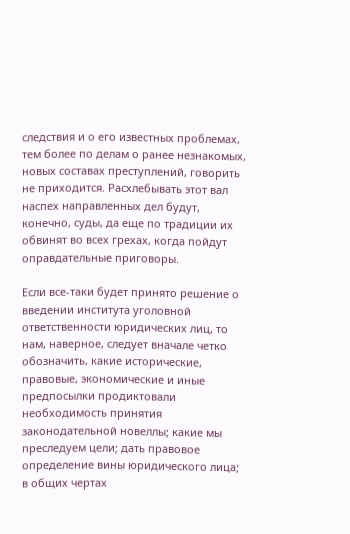следствия и о его известных проблемах, тем более по делам о ранее незнакомых, новых составах преступлений, говорить не приходится. Расхлебывать этот вал наспех направленных дел будут, конечно, суды, да еще по традиции их обвинят во всех грехах, когда пойдут оправдательные приговоры.

Если все-таки будет принято решение о введении института уголовной ответственности юридических лиц, то нам, наверное, следует вначале четко обозначить, какие исторические, правовые, экономические и иные предпосылки продиктовали необходимость принятия законодательной новеллы; какие мы преследуем цели; дать правовое определение вины юридического лица; в общих чертах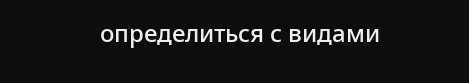определиться с видами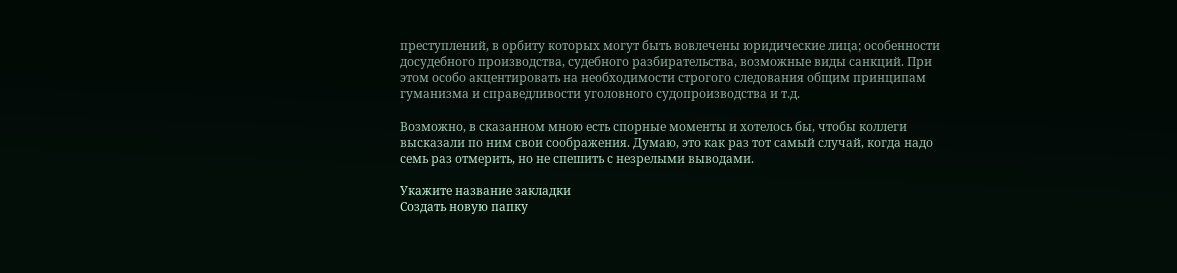преступлений, в орбиту которых могут быть вовлечены юридические лица; особенности досудебного производства, судебного разбирательства, возможные виды санкций. При этом особо акцентировать на необходимости строгого следования общим принципам гуманизма и справедливости уголовного судопроизводства и т.д.

Возможно, в сказанном мною есть спорные моменты и хотелось бы, чтобы коллеги высказали по ним свои соображения. Думаю, это как раз тот самый случай, когда надо семь раз отмерить, но не спешить с незрелыми выводами.

Укажите название закладки
Создать новую папку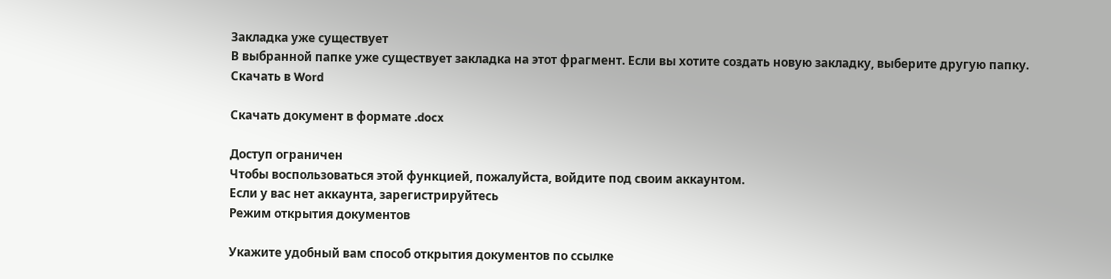Закладка уже существует
В выбранной папке уже существует закладка на этот фрагмент. Если вы хотите создать новую закладку, выберите другую папку.
Скачать в Word

Скачать документ в формате .docx

Доступ ограничен
Чтобы воспользоваться этой функцией, пожалуйста, войдите под своим аккаунтом.
Если у вас нет аккаунта, зарегистрируйтесь
Режим открытия документов

Укажите удобный вам способ открытия документов по ссылке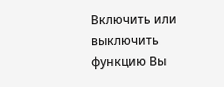Включить или выключить функцию Вы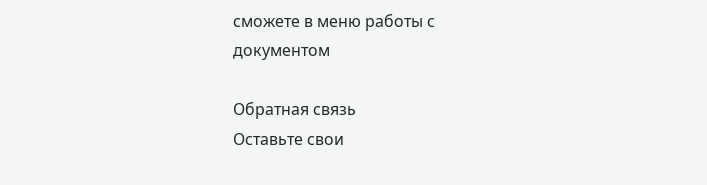сможете в меню работы с документом

Обратная связь
Оставьте свои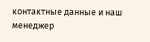контактные данные и наш менеджер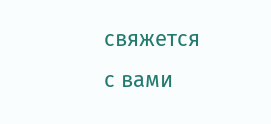свяжется с вами